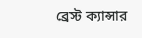ব্রেস্ট ক্যান্সার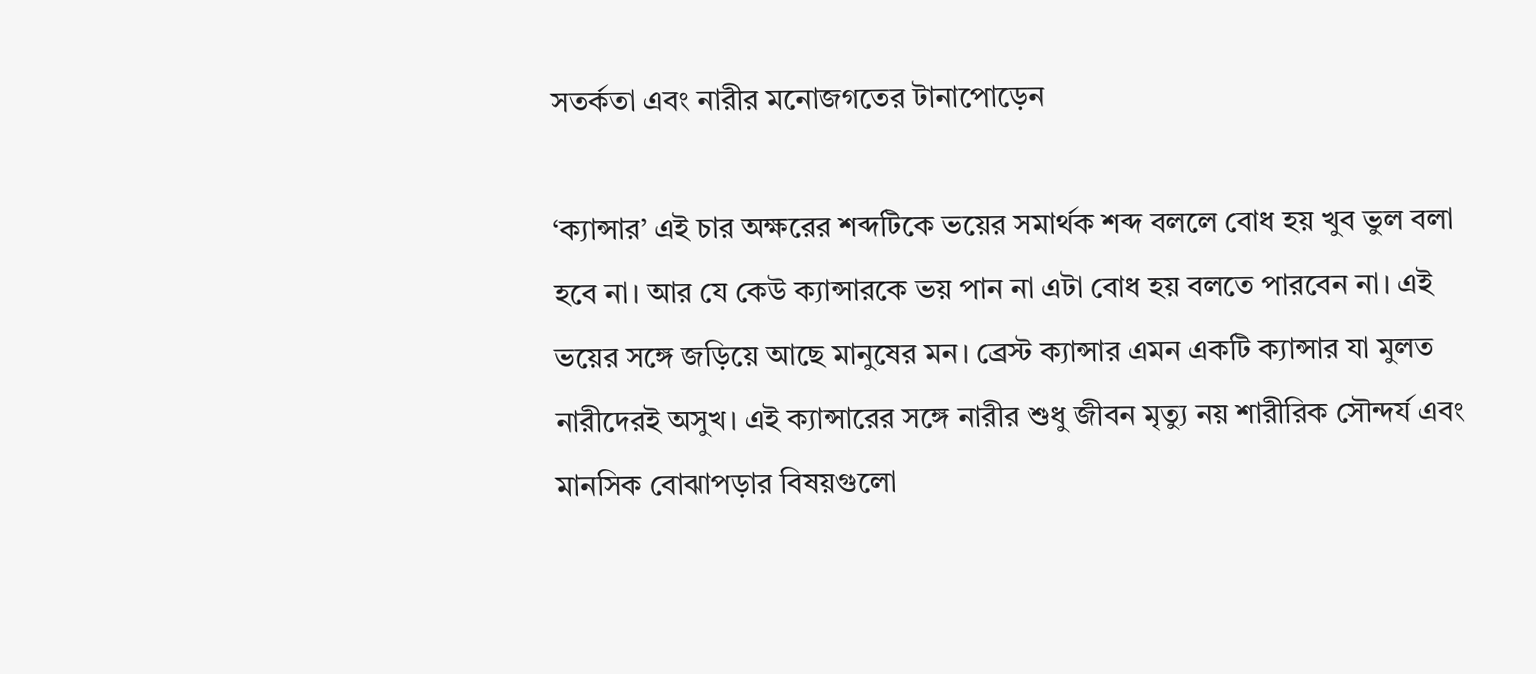সতর্কতা এবং নারীর মনোজগতের টানাপোড়েন

‘ক্যান্সার’ এই চার অক্ষরের শব্দটিকে ভয়ের সমার্থক শব্দ বললে বোধ হয় খুব ভুল বলা হবে না। আর যে কেউ ক্যান্সারকে ভয় পান না এটা বোধ হয় বলতে পারবেন না। এই ভয়ের সঙ্গে জড়িয়ে আছে মানুষের মন। ব্রেস্ট ক্যান্সার এমন একটি ক্যান্সার যা মুলত নারীদেরই অসুখ। এই ক্যান্সারের সঙ্গে নারীর শুধু জীবন মৃত্যু নয় শারীরিক সৌন্দর্য এবং মানসিক বোঝাপড়ার বিষয়গুলো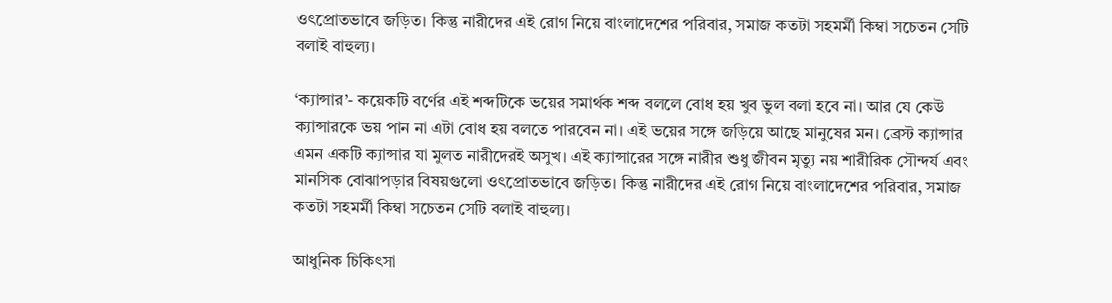ওৎপ্রোতভাবে জড়িত। কিন্তু নারীদের এই রোগ নিয়ে বাংলাদেশের পরিবার, সমাজ কতটা সহমর্মী কিম্বা সচেতন সেটি বলাই বাহুল্য।

‘ক্যান্সার’- কয়েকটি বর্ণের এই শব্দটিকে ভয়ের সমার্থক শব্দ বললে বোধ হয় খুব ভুল বলা হবে না। আর যে কেউ ক্যান্সারকে ভয় পান না এটা বোধ হয় বলতে পারবেন না। এই ভয়ের সঙ্গে জড়িয়ে আছে মানুষের মন। ব্রেস্ট ক্যান্সার এমন একটি ক্যান্সার যা মুলত নারীদেরই অসুখ। এই ক্যান্সারের সঙ্গে নারীর শুধু জীবন মৃত্যু নয় শারীরিক সৌন্দর্য এবং মানসিক বোঝাপড়ার বিষয়গুলো ওৎপ্রোতভাবে জড়িত। কিন্তু নারীদের এই রোগ নিয়ে বাংলাদেশের পরিবার, সমাজ কতটা সহমর্মী কিম্বা সচেতন সেটি বলাই বাহুল্য।

আধুনিক চিকিৎসা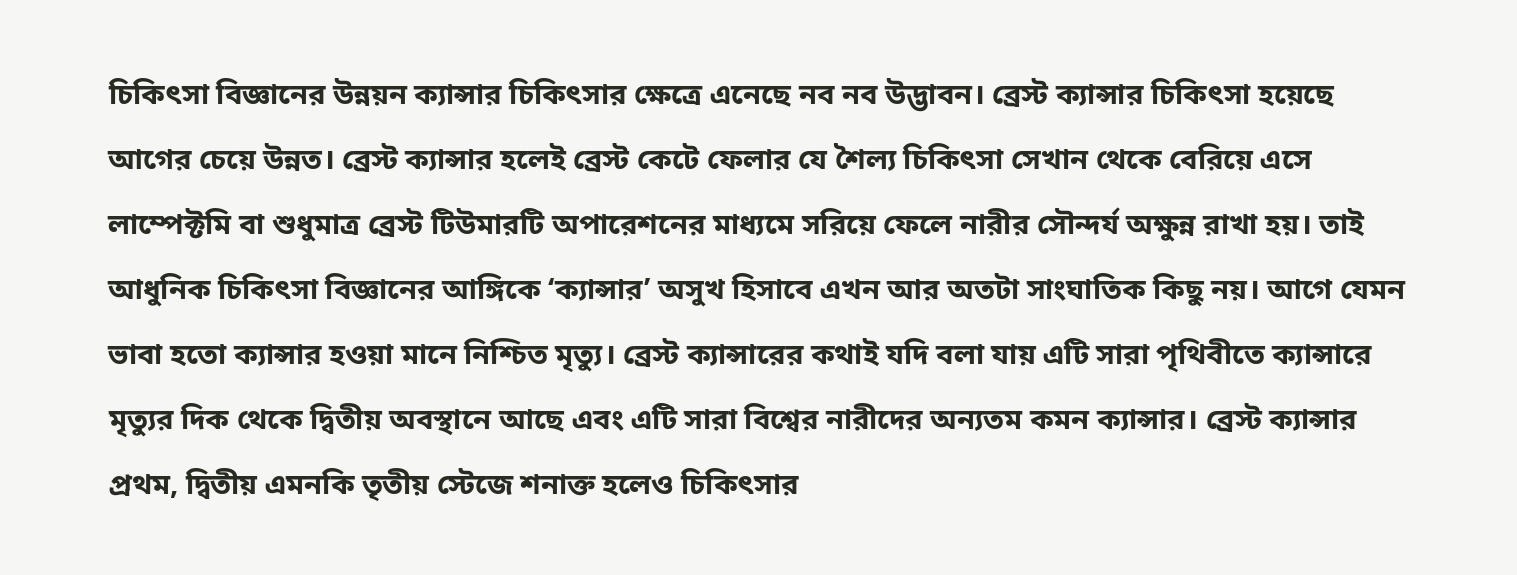চিকিৎসা বিজ্ঞানের উন্নয়ন ক্যান্সার চিকিৎসার ক্ষেত্রে এনেছে নব নব উদ্ভাবন। ব্রেস্ট ক্যান্সার চিকিৎসা হয়েছে আগের চেয়ে উন্নত। ব্রেস্ট ক্যান্সার হলেই ব্রেস্ট কেটে ফেলার যে শৈল্য চিকিৎসা সেখান থেকে বেরিয়ে এসে লাম্পেক্টমি বা শুধুমাত্র ব্রেস্ট টিউমারটি অপারেশনের মাধ্যমে সরিয়ে ফেলে নারীর সৌন্দর্য অক্ষুন্ন রাখা হয়। তাই আধুনিক চিকিৎসা বিজ্ঞানের আঙ্গিকে ‘ক্যান্সার’ অসুখ হিসাবে এখন আর অতটা সাংঘাতিক কিছু নয়। আগে যেমন ভাবা হতো ক্যান্সার হওয়া মানে নিশ্চিত মৃত্যু। ব্রেস্ট ক্যান্সারের কথাই যদি বলা যায় এটি সারা পৃথিবীতে ক্যান্সারে মৃত্যুর দিক থেকে দ্বিতীয় অবস্থানে আছে এবং এটি সারা বিশ্বের নারীদের অন্যতম কমন ক্যান্সার। ব্রেস্ট ক্যান্সার প্রথম, দ্বিতীয় এমনকি তৃতীয় স্টেজে শনাক্ত হলেও চিকিৎসার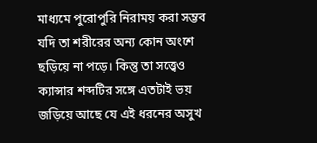মাধ্যমে পুরোপুরি নিরাময় করা সম্ভব যদি তা শরীরের অন্য কোন অংশে ছড়িয়ে না পড়ে। কিন্তু তা সত্ত্বেও ক্যান্সার শব্দটির সঙ্গে এতটাই ভয় জড়িয়ে আছে যে এই ধরনের অসুখ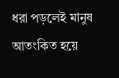ধরা পড়লেই মানুষ আতংকিত হয়ে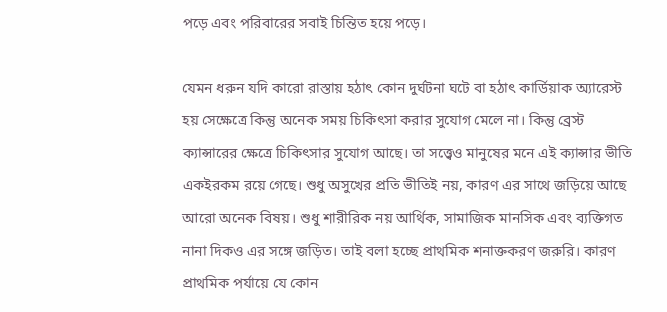পড়ে এবং পরিবারের সবাই চিন্তিত হয়ে পড়ে।

যেমন ধরুন যদি কারো রাস্তায় হঠাৎ কোন দুর্ঘটনা ঘটে বা হঠাৎ কার্ডিয়াক অ্যারেস্ট হয় সেক্ষেত্রে কিন্তু অনেক সময় চিকিৎসা করার সুযোগ মেলে না। কিন্তু ব্রেস্ট ক্যান্সারের ক্ষেত্রে চিকিৎসার সুযোগ আছে। তা সত্ত্বেও মানুষের মনে এই ক্যান্সার ভীতি একইরকম রয়ে গেছে। শুধু অসুখের প্রতি ভীতিই নয়, কারণ এর সাথে জড়িয়ে আছে আরো অনেক বিষয়। শুধু শারীরিক নয় আর্থিক, সামাজিক মানসিক এবং ব্যক্তিগত নানা দিকও এর সঙ্গে জড়িত। তাই বলা হচ্ছে প্রাথমিক শনাক্তকরণ জরুরি। কারণ প্রাথমিক পর্যায়ে যে কোন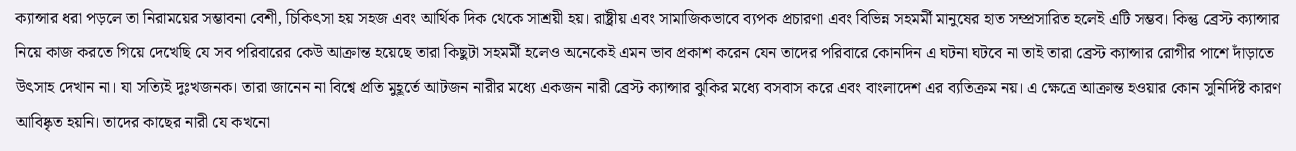ক্যান্সার ধরা পড়লে তা নিরাময়ের সম্ভাবনা বেশী, চিকিৎসা হয় সহজ এবং আর্থিক দিক থেকে সাশ্রয়ী হয়। রাষ্ট্রীয় এবং সামাজিকভাবে ব্যপক প্রচারণা এবং বিভিন্ন সহমর্মী মানুষের হাত সম্প্রসারিত হলেই এটি সম্ভব। কিন্তু ব্রেস্ট ক্যান্সার নিয়ে কাজ করতে গিয়ে দেখেছি যে সব পরিবারের কেউ আক্রান্ত হয়েছে তারা কিছুটা সহমর্মী হলেও অনেকেই এমন ভাব প্রকাশ করেন যেন তাদের পরিবারে কোনদিন এ ঘটনা ঘটবে না তাই তারা ব্রেস্ট ক্যান্সার রোগীর পাশে দাঁড়াতে উৎসাহ দেখান না। যা সত্যিই দুঃখজনক। তারা জানেন না বিশ্বে প্রতি মুহূর্তে আটজন নারীর মধ্যে একজন নারী ব্রেস্ট ক্যান্সার ঝুকির মধ্যে বসবাস করে এবং বাংলাদেশ এর ব্যতিক্রম নয়। এ ক্ষেত্রে আক্রান্ত হওয়ার কোন সুনির্দিষ্ট কারণ আবিষ্কৃত হয়নি। তাদের কাছের নারী যে কখনো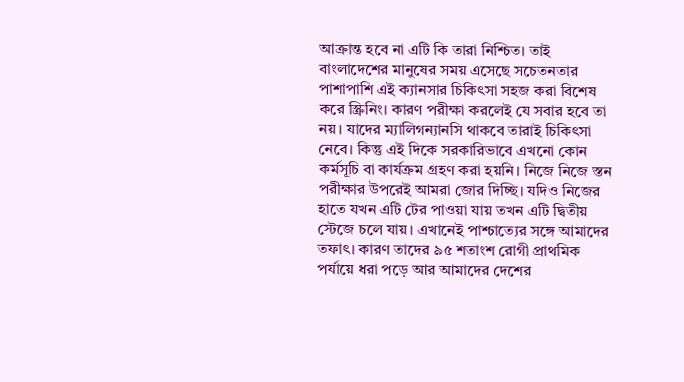আক্রান্ত হবে না এটি কি তারা নিশ্চিত। তাই বাংলাদেশের মানুষের সময় এসেছে সচেতনতার পাশাপাশি এই ক্যানসার চিকিৎসা সহজ করা বিশেষ করে স্ক্রিনিং। কারণ পরীক্ষা করলেই যে সবার হবে তা নয়। যাদের ম্যালিগন্যানসি থাকবে তারাই চিকিৎসা নেবে। কিন্তু এই দিকে সরকারিভাবে এখনো কোন কর্মসূচি বা কার্যক্রম গ্রহণ করা হয়নি। নিজে নিজে স্তন পরীক্ষার উপরেই আমরা জোর দিচ্ছি। যদিও নিজের হাতে যখন এটি টের পাওয়া যায় তখন এটি দ্বিতীয় স্টেজে চলে যায়। এখানেই পাশ্চাত্যের সঙ্গে আমাদের তফাৎ। কারণ তাদের ৯৫ শতাংশ রোগী প্রাথমিক পর্যায়ে ধরা পড়ে আর আমাদের দেশের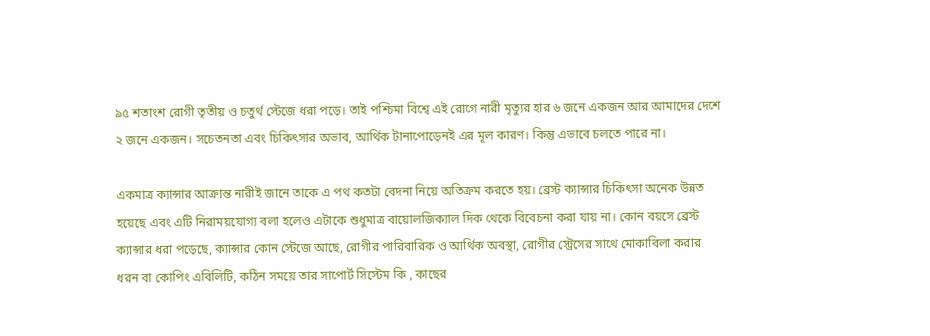৯৫ শতাংশ রোগী তৃতীয় ও চতুর্থ স্টেজে ধরা পড়ে। তাই পশ্চিমা বিশ্বে এই রোগে নারী মৃত্যুর হার ৬ জনে একজন আর আমাদের দেশে ২ জনে একজন। সচেতনতা এবং চিকিৎসার অভাব, আর্থিক টানাপোড়েনই এর মূল কারণ। কিন্তু এভাবে চলতে পারে না।

একমাত্র ক্যান্সার আক্রান্ত নারীই জানে তাকে এ পথ কতটা বেদনা নিয়ে অতিক্রম করতে হয়। ব্রেস্ট ক্যান্সার চিকিৎসা অনেক উন্নত হয়েছে এবং এটি নিরাময়যোগ্য বলা হলেও এটাকে শুধুমাত্র বায়োলজিক্যাল দিক থেকে বিবেচনা করা যায় না। কোন বয়সে ব্রেস্ট ক্যান্সার ধরা পড়েছে, ক্যান্সার কোন স্টেজে আছে, রোগীর পারিবারিক ও আর্থিক অবস্থা, রোগীর স্ট্রেসের সাথে মোকাবিলা করার ধরন বা কোপিং এবিলিটি, কঠিন সময়ে তার সাপোর্ট সিস্টেম কি , কাছের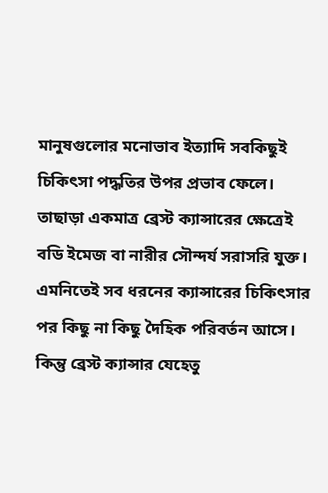মানুষগুলোর মনোভাব ইত্যাদি সবকিছুই চিকিৎসা পদ্ধতির উপর প্রভাব ফেলে। তাছাড়া একমাত্র ব্রেস্ট ক্যান্সারের ক্ষেত্রেই বডি ইমেজ বা নারীর সৌন্দর্য সরাসরি যুক্ত। এমনিতেই সব ধরনের ক্যান্সারের চিকিৎসার পর কিছু না কিছু দৈহিক পরিবর্তন আসে। কিন্তু ব্রেস্ট ক্যান্সার যেহেতু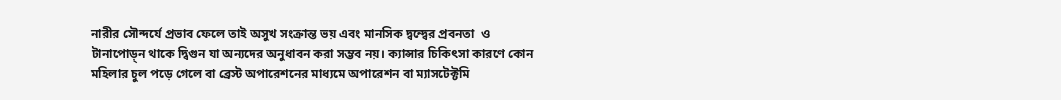নারীর সৌন্দর্যে প্রভাব ফেলে তাই অসুখ সংক্রান্ত ভয় এবং মানসিক দ্বন্দ্বের প্রবনতা  ও টানাপোড়্ন থাকে দ্বিগুন যা অন্যদের অনুধাবন করা সম্ভব নয়। ক্যান্সার চিকিৎসা কারণে কোন মহিলার চুল পড়ে গেলে বা ব্রেস্ট অপারেশনের মাধ্যমে অপারেশন বা ম্যাসটেক্টমি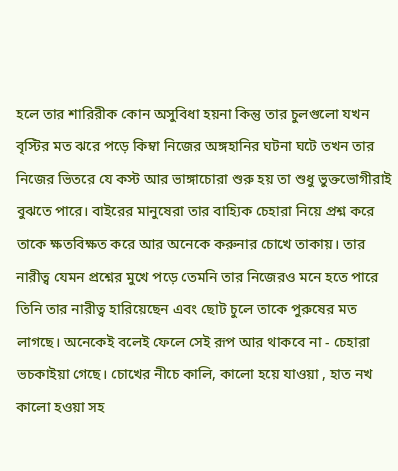হলে তার শারিরীক কোন অসুবিধা হয়না কিন্তু তার চুলগুলো যখন বৃস্টির মত ঝরে পড়ে কিম্বা নিজের অঙ্গহানির ঘটনা ঘটে তখন তার নিজের ভিতরে যে কস্ট আর ভাঙ্গাচোরা শুরু হয় তা শুধু ভুক্তভোগীরাই বুঝতে পারে। বাইরের মানুষেরা তার বাহ্যিক চেহারা নিয়ে প্রশ্ন করে তাকে ক্ষতবিক্ষত করে আর অনেকে করুনার চোখে তাকায়। তার নারীত্ব যেমন প্রশ্নের মুখে পড়ে তেমনি তার নিজেরও মনে হতে পারে তিনি তার নারীত্ব হারিয়েছেন এবং ছোট চুলে তাকে পুরুষের মত লাগছে। অনেকেই বলেই ফেলে সেই রূপ আর থাকবে না - চেহারা ভচকাইয়া গেছে। চোখের নীচে কালি, কালো হয়ে যাওয়া , হাত নখ কালো হওয়া সহ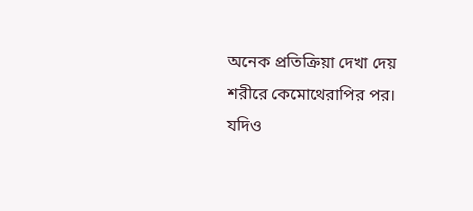অনেক প্রতিক্রিয়া দেখা দেয় শরীরে কেমোথেরাপির পর। যদিও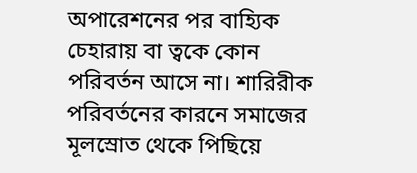অপারেশনের পর বাহ্যিক চেহারায় বা ত্বকে কোন পরিবর্তন আসে না। শারিরীক পরিবর্তনের কারনে সমাজের মূলস্রোত থেকে পিছিয়ে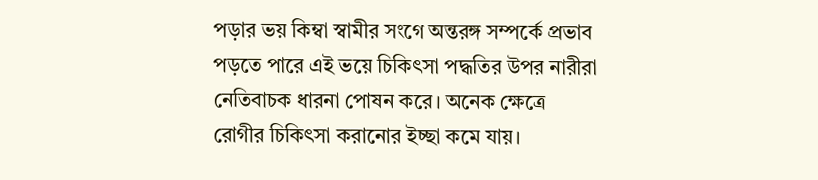পড়ার ভয় কিম্বা স্বামীর সংগে অন্তরঙ্গ সম্পর্কে প্রভাব পড়তে পারে এই ভয়ে চিকিৎসা পদ্ধতির উপর নারীরা নেতিবাচক ধারনা পোষন করে। অনেক ক্ষেত্রে রোগীর চিকিৎসা করানোর ইচ্ছা কমে যায়।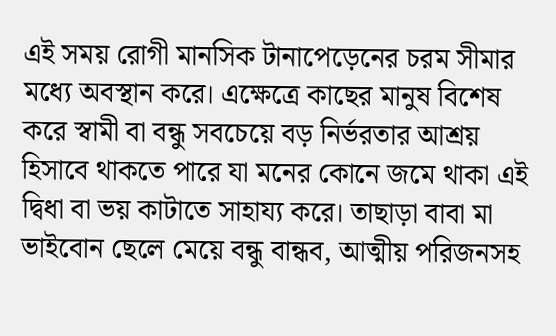এই সময় রোগী মানসিক টানাপেড়েনের চরম সীমার মধ্যে অবস্থান করে। এক্ষেত্রে কাছের মানুষ বিশেষ করে স্বামী বা বন্ধু সবচেয়ে বড় নির্ভরতার আশ্রয় হিসাবে থাকতে পারে যা মনের কোনে জমে থাকা এই দ্বিধা বা ভয় কাটাতে সাহায্য করে। তাছাড়া বাবা মা ভাইবোন ছেলে মেয়ে বন্ধু বান্ধব, আত্মীয় পরিজনসহ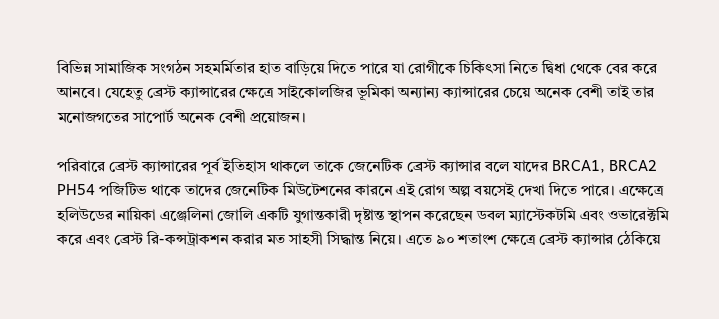বিভিন্ন সামাজিক সংগঠন সহমর্মিতার হাত বাড়িয়ে দিতে পারে যা রোগীকে চিকিৎসা নিতে দ্বিধা থেকে বের করে আনবে। যেহেতু ব্রেস্ট ক্যান্সারের ক্ষেত্রে সাইকোলজির ভূমিকা অন্যান্য ক্যান্সারের চেয়ে অনেক বেশী তাই তার মনোজগতের সাপোর্ট অনেক বেশী প্রয়োজন।

পরিবারে ব্রেস্ট ক্যান্সারের পূর্ব ইতিহাস থাকলে তাকে জেনেটিক ব্রেস্ট ক্যান্সার বলে যাদের BRCA1, BRCA2  PH54 পজিটিভ থাকে তাদের জেনেটিক মিউটেশনের কারনে এই রোগ অল্প বয়সেই দেখা দিতে পারে। এক্ষেত্রে হলিউডের নায়িকা এঞ্জেলিনা জোলি একটি যুগান্তকারী দৃষ্টান্ত স্থাপন করেছেন ডবল ম্যাস্টেকটমি এবং ওভারেক্টমি করে এবং ব্রেস্ট রি-কন্সট্রাকশন করার মত সাহসী সিদ্ধান্ত নিয়ে। এতে ৯০ শতাংশ ক্ষেত্রে ব্রেস্ট ক্যান্সার ঠেকিয়ে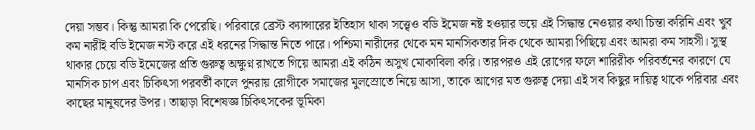দেয়া সম্ভব। কিন্তু আমরা কি পেরেছি। পরিবারে ব্রেস্ট ক্যান্সারের ইতিহাস থাকা সত্ত্বেও বডি ইমেজ নষ্ট হওয়ার ভয়ে এই সিদ্ধান্ত নেওয়ার কথা চিন্তা করিনি এবং খুব কম নারীই বডি ইমেজ নস্ট করে এই ধরনের সিদ্ধান্ত নিতে পারে। পশ্চিমা নারীদের থেকে মন মানসিকতার দিক থেকে আমরা পিছিয়ে এবং আমরা কম সাহসী। সুস্থ থাকার চেয়ে বডি ইমেজের প্রতি গুরুত্ব অক্ষুণ্ন রাখতে গিয়ে আমরা এই কঠিন অসুখ মোকাবিলা করি। তারপরও এই রোগের ফলে শারিরীক পরিবর্তনের কারণে যে মানসিক চাপ এবং চিকিৎসা পরবর্তী কালে পুনরায় রোগীকে সমাজের মুলস্রোতে নিয়ে আসা, তাকে আগের মত গুরুত্ব দেয়া এই সব কিছুর দায়িত্ব থাকে পরিবার এবং কাছের মানুষদের উপর। তাছাড়া বিশেষজ্ঞ চিকিৎসকের ভূমিকা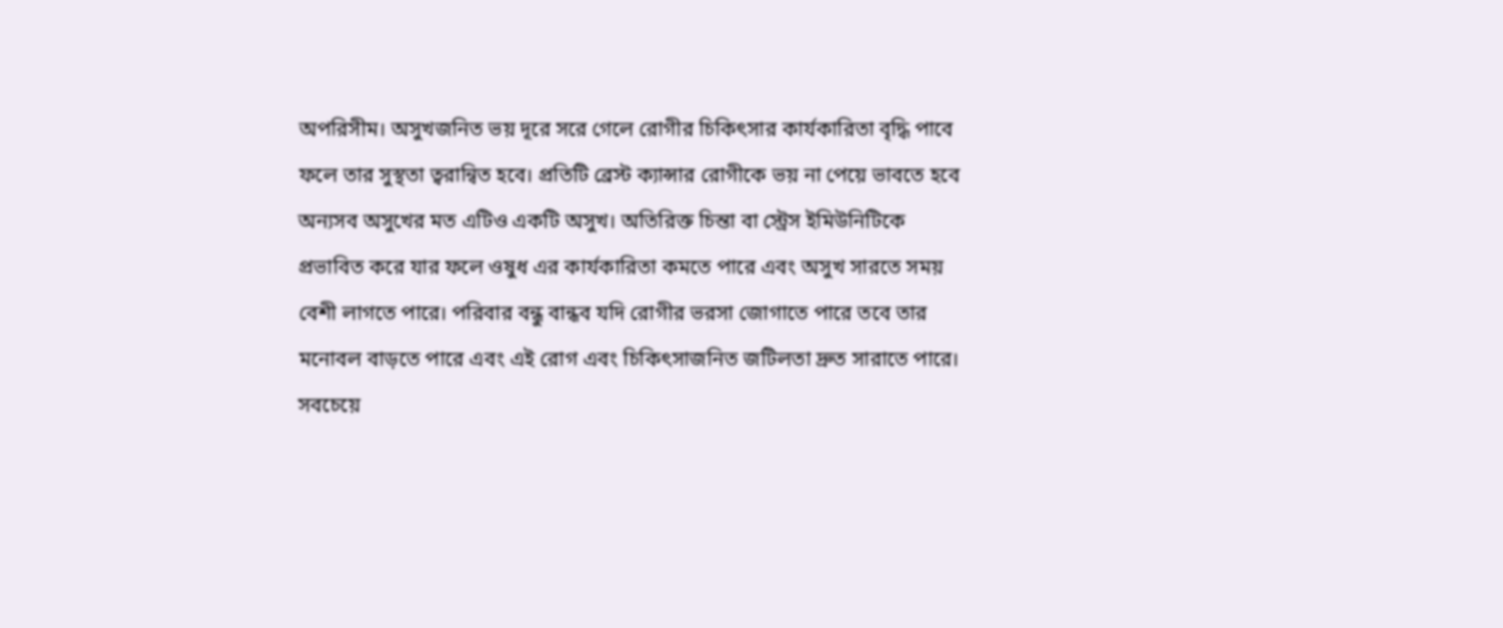অপরিসীম। অসুখজনিত ভয় দূরে সরে গেলে রোগীর চিকিৎসার কার্যকারিতা বৃদ্ধি পাবে ফলে তার সুস্থতা ত্বরান্বিত হবে। প্রতিটি ব্রেস্ট ক্যান্সার রোগীকে ভয় না পেয়ে ভাবতে হবে অন্যসব অসুখের মত এটিও একটি অসুখ। অতিরিক্ত চিন্তা বা স্ট্রেস ইমিউনিটিকে প্রভাবিত করে যার ফলে ওষুধ এর কার্যকারিতা কমতে পারে এবং অসুখ সারতে সময় বেশী লাগতে পারে। পরিবার বন্ধু বান্ধব যদি রোগীর ভরসা জোগাতে পারে তবে তার মনোবল বাড়তে পারে এবং এই রোগ এবং চিকিৎসাজনিত জটিলতা দ্রুত সারাতে পারে। সবচেয়ে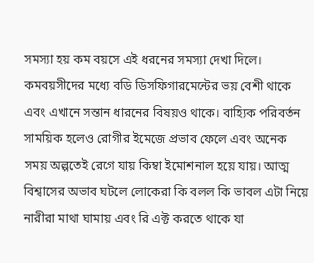সমস্যা হয় কম বয়সে এই ধরনের সমস্যা দেখা দিলে। কমবয়সীদের মধ্যে বডি ডিসফিগারমেন্টের ভয় বেশী থাকে এবং এখানে সন্তান ধারনের বিষয়ও থাকে। বাহ্যিক পরিবর্তন সাময়িক হলেও রোগীর ইমেজে প্রভাব ফেলে এবং অনেক সময় অল্পতেই রেগে যায় কিম্বা ইমোশনাল হয়ে যায়। আত্ম বিশ্বাসের অভাব ঘটলে লোকেরা কি বলল কি ভাবল এটা নিয়ে নারীরা মাথা ঘামায় এবং রি এক্ট করতে থাকে যা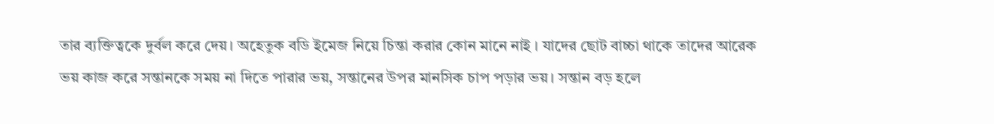তার ব্যক্তিত্বকে দুর্বল করে দেয়। অহেতুক বডি ইমেজ নিয়ে চিন্তা করার কোন মানে নাই । যাদের ছোট বাচ্চা থাকে তাদের আরেক ভয় কাজ করে সন্তানকে সময় না দিতে পারার ভয়, সন্তানের উপর মানসিক চাপ পড়ার ভয়। সন্তান বড় হলে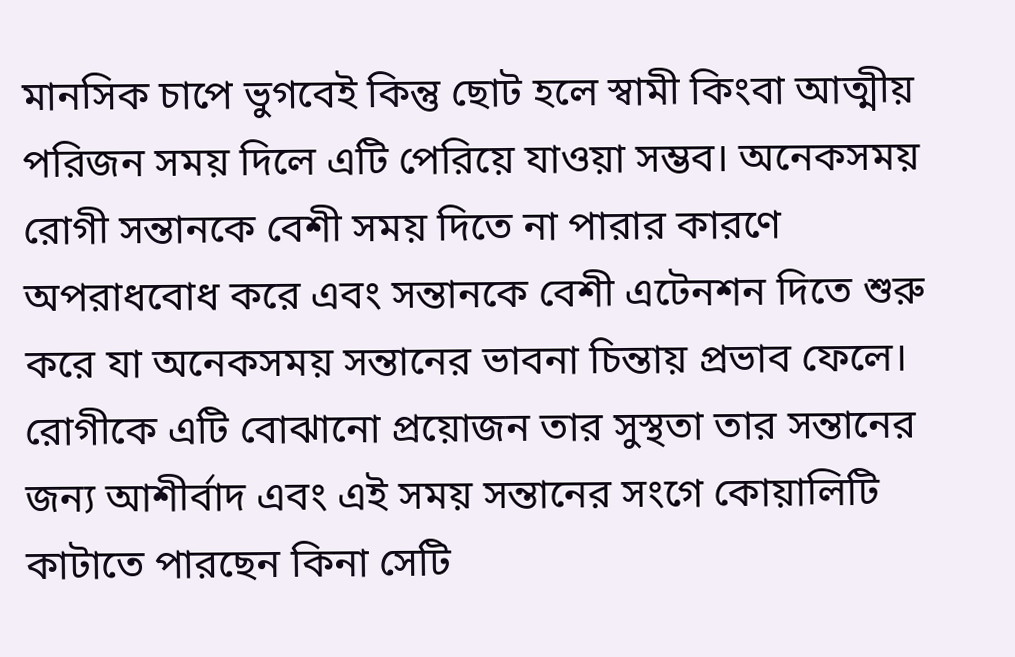মানসিক চাপে ভুগবেই কিন্তু ছোট হলে স্বামী কিংবা আত্মীয় পরিজন সময় দিলে এটি পেরিয়ে যাওয়া সম্ভব। অনেকসময় রোগী সন্তানকে বেশী সময় দিতে না পারার কারণে অপরাধবোধ করে এবং সন্তানকে বেশী এটেনশন দিতে শুরু করে যা অনেকসময় সন্তানের ভাবনা চিন্তায় প্রভাব ফেলে। রোগীকে এটি বোঝানো প্রয়োজন তার সুস্থতা তার সন্তানের জন্য আশীর্বাদ এবং এই সময় সন্তানের সংগে কোয়ালিটি কাটাতে পারছেন কিনা সেটি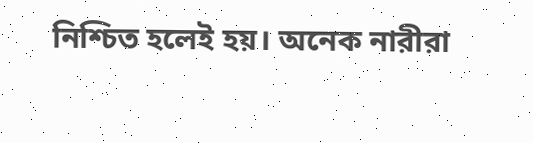নিশ্চিত হলেই হয়। অনেক নারীরা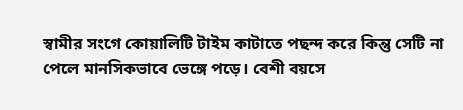স্বামীর সংগে কোয়ালিটি টাইম কাটাতে পছন্দ করে কিন্তু সেটি না পেলে মানসিকভাবে ভেঙ্গে পড়ে। বেশী বয়সে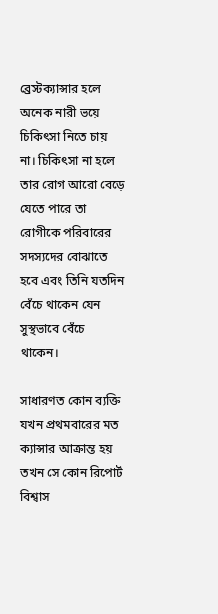ব্রেস্টক্যান্সার হলে অনেক নারী ভয়ে চিকিৎসা নিতে চায় না। চিকিৎসা না হলে তার রোগ আরো বেড়ে যেতে পারে তা রোগীকে পরিবারের সদস্যদের বোঝাতে হবে এবং তিনি যতদিন বেঁচে থাকেন যেন সুস্থভাবে বেঁচে থাকেন।

সাধারণত কোন ব্যক্তি যখন প্রথমবারের মত ক্যান্সার আক্রান্ত হয় তখন সে কোন রিপোর্ট বিশ্বাস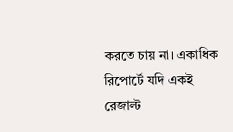করতে চায় না। একাধিক রিপোর্টে যদি একই রেজাল্ট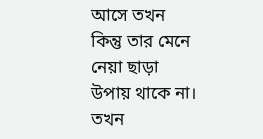আসে তখন কিন্তু তার মেনে নেয়া ছাড়া উপায় থাকে না। তখন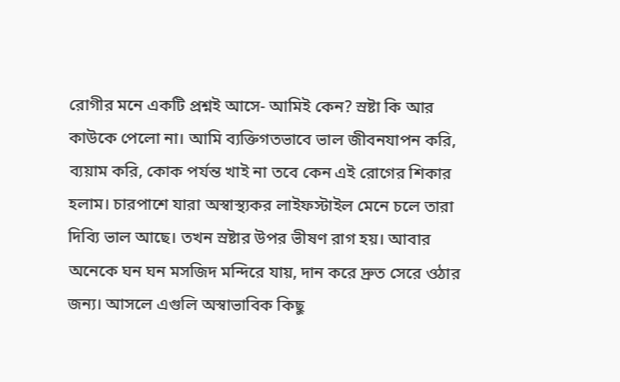রোগীর মনে একটি প্রশ্নই আসে- আমিই কেন? স্রষ্টা কি আর কাউকে পেলো না। আমি ব্যক্তিগতভাবে ভাল জীবনযাপন করি, ব্যয়াম করি, কোক পর্যন্ত খাই না তবে কেন এই রোগের শিকার হলাম। চারপাশে যারা অস্বাস্থ্যকর লাইফস্টাইল মেনে চলে তারা দিব্যি ভাল আছে। তখন স্রষ্টার উপর ভীষণ রাগ হয়। আবার অনেকে ঘন ঘন মসজিদ মন্দিরে যায়, দান করে দ্রুত সেরে ওঠার জন্য। আসলে এগুলি অস্বাভাবিক কিছু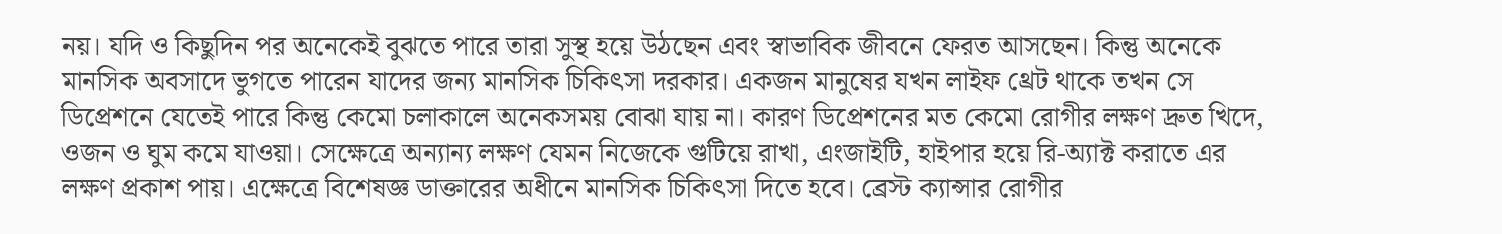নয়। যদি ও কিছুদিন পর অনেকেই বুঝতে পারে তারা সুস্থ হয়ে উঠছেন এবং স্বাভাবিক জীবনে ফেরত আসছেন। কিন্তু অনেকে মানসিক অবসাদে ভুগতে পারেন যাদের জন্য মানসিক চিকিৎসা দরকার। একজন মানুষের যখন লাইফ থ্রেট থাকে তখন সে ডিপ্রেশনে যেতেই পারে কিন্তু কেমো চলাকালে অনেকসময় বোঝা যায় না। কারণ ডিপ্রেশনের মত কেমো রোগীর লক্ষণ দ্রুত খিদে, ওজন ও ঘুম কমে যাওয়া। সেক্ষেত্রে অন্যান্য লক্ষণ যেমন নিজেকে গুটিয়ে রাখা, এংজাইটি, হাইপার হয়ে রি-অ্যাক্ট করাতে এর লক্ষণ প্রকাশ পায়। এক্ষেত্রে বিশেষজ্ঞ ডাক্তারের অধীনে মানসিক চিকিৎসা দিতে হবে। ব্রেস্ট ক্যান্সার রোগীর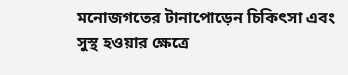মনোজগতের টানাপোড়েন চিকিৎসা এবং সুস্থ হওয়ার ক্ষেত্রে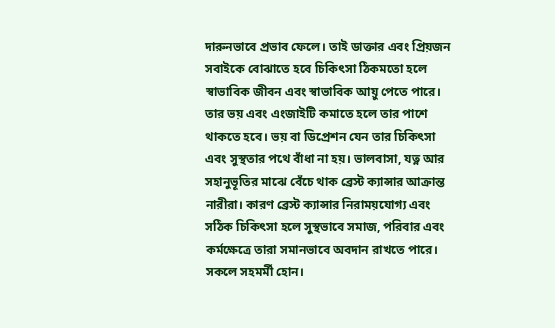দারুনভাবে প্রভাব ফেলে। তাই ডাক্তার এবং প্রিয়জন সবাইকে বোঝাতে হবে চিকিৎসা ঠিকমতো হলে স্বাভাবিক জীবন এবং স্বাভাবিক আয়ু পেতে পারে। তার ভয় এবং এংজাইটি কমাতে হলে তার পাশে থাকতে হবে। ভয় বা ডিপ্রেশন যেন তার চিকিৎসা এবং সুস্থতার পথে বাঁধা না হয়। ভালবাসা, যত্ন আর সহানুভূতির মাঝে বেঁচে থাক ব্রেস্ট ক্যান্সার আক্রান্ত নারীরা। কারণ ব্রেস্ট ক্যান্সার নিরাময়যোগ্য এবং সঠিক চিকিৎসা হলে সুস্থভাবে সমাজ, পরিবার এবং কর্মক্ষেত্রে তারা সমানভাবে অবদান রাখতে পারে। সকলে সহমর্মী হোন।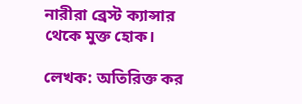নারীরা ব্রেস্ট ক্যান্সার থেকে মুক্ত হোক।

লেখক: অতিরিক্ত কর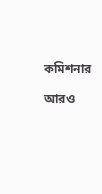কমিশনার

আরও